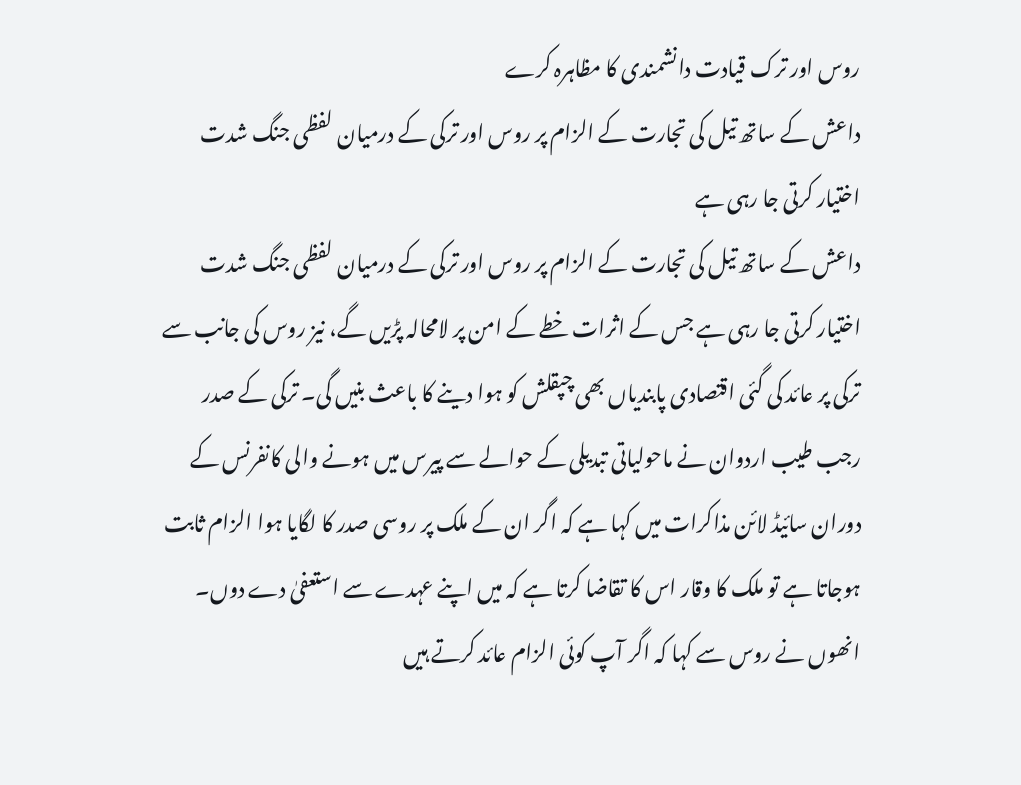روس اور ترک قیادت دانشمندی کا مظاہرہ کرے
داعش کے ساتھ تیل کی تجارت کے الزام پر روس اور ترکی کے درمیان لفظی جنگ شدت اختیار کرتی جا رہی ہے
داعش کے ساتھ تیل کی تجارت کے الزام پر روس اور ترکی کے درمیان لفظی جنگ شدت اختیار کرتی جا رہی ہے جس کے اثرات خطے کے امن پر لامحالہ پڑیں گے، نیز روس کی جانب سے ترکی پر عائد کی گئی اقتصادی پابندیاں بھی چپقلش کو ہوا دینے کا باعث بنیں گی۔ ترکی کے صدر رجب طیب اردوان نے ماحولیاتی تبدیلی کے حوالے سے پیرس میں ہونے والی کانفرنس کے دوران سائیڈ لائن مذاکرات میں کہا ہے کہ اگر ان کے ملک پر روسی صدر کا لگایا ہوا الزام ثابت ہوجاتا ہے تو ملک کا وقار اس کا تقاضا کرتا ہے کہ میں اپنے عہدے سے استعفیٰ دے دوں۔
انھوں نے روس سے کہا کہ اگر آپ کوئی الزام عائد کرتے ہیں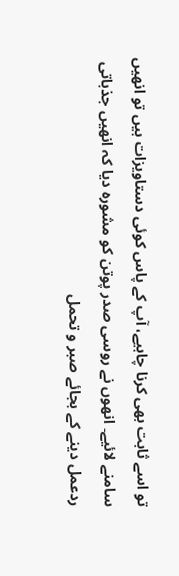تو اسے ثابت بھی کرنا چاہیے، آپ کے پاس کوئی دستاویزات ہیں تو انھیں سامنے لائیے۔ انھوں نے روسی صدر پوتن کو مشورہ دیا کہ انھیں جذباتی ردعمل دینے کے بجائے صبر و تحمل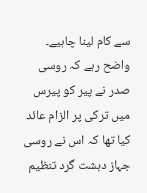سے کام لینا چاہیے۔ واضح رہے کہ روسی صدر نے پیر کو پیرس میں ترکی پر الزام عائد کیا تھا کہ اس نے روسی جہاز دہشت گرد تنظیم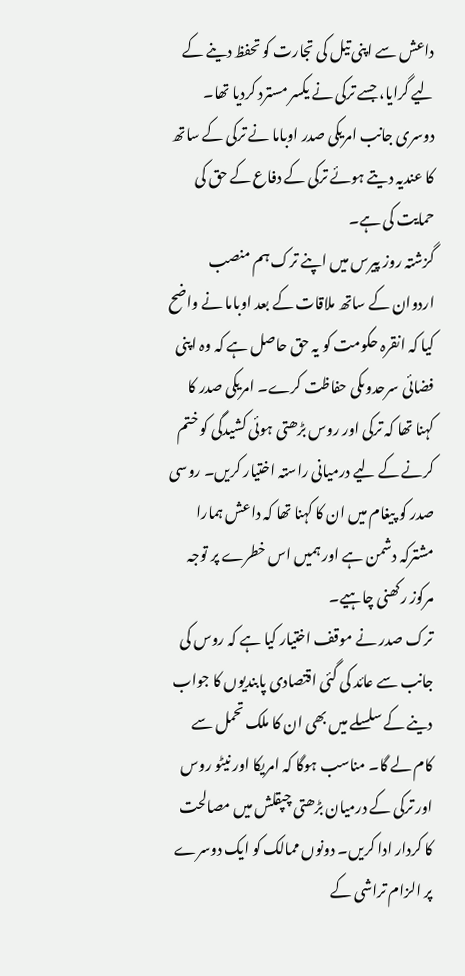داعش سے اپنی تیل کی تجارت کو تحفظ دینے کے لیے گرایا، جسے ترکی نے یکسر مسترد کردیا تھا۔ دوسری جانب امریکی صدر اوباما نے ترکی کے ساتھ کا عندیہ دیتے ہوئے ترکی کے دفاع کے حق کی حمایت کی ہے۔
گزشتہ روز پیرس میں اپنے ترک ہم منصب اردوان کے ساتھ ملاقات کے بعد اوباما نے واضح کیا کہ انقرہ حکومت کو یہ حق حاصل ہے کہ وہ اپنی فضائی سرحدوںکی حفاظت کرے۔ امریکی صدر کا کہنا تھا کہ ترکی اور روس بڑھتی ہوئی کشیدگی کو ختم کرنے کے لیے درمیانی راستہ اختیار کریں۔ روسی صدر کو پیغام میں ان کا کہنا تھا کہ داعش ہمارا مشترکہ دشمن ہے اور ہمیں اس خطرے پر توجہ مرکوز رکھنی چاہیے۔
ترک صدر نے موقف اختیار کیا ہے کہ روس کی جانب سے عائد کی گئی اقتصادی پابندیوں کا جواب دینے کے سلسلے میں بھی ان کا ملک تحمل سے کام لے گا۔ مناسب ہوگا کہ امریکا اور نیٹو روس اور ترکی کے درمیان بڑھتی چپقلش میں مصالحت کا کردار ادا کریں۔ دونوں ممالک کو ایک دوسرے پر الزام تراشی کے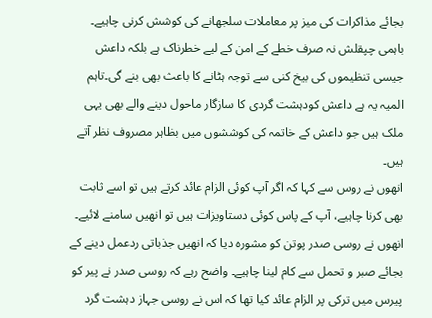بجائے مذاکرات کی میز پر معاملات سلجھانے کی کوشش کرنی چاہیے۔ باہمی چپقلش نہ صرف خطے کے امن کے لیے خطرناک ہے بلکہ داعش جیسی تنظیموں کی بیخ کنی سے توجہ ہٹانے کا باعث بھی بنے گی۔تاہم المیہ یہ ہے داعش کودہشت گردی کا سازگار ماحول دینے والے بھی یہی ملک ہیں جو داعش کے خاتمہ کی کوششوں میں بظاہر مصروف نظر آتے ہیں۔
انھوں نے روس سے کہا کہ اگر آپ کوئی الزام عائد کرتے ہیں تو اسے ثابت بھی کرنا چاہیے، آپ کے پاس کوئی دستاویزات ہیں تو انھیں سامنے لائیے۔ انھوں نے روسی صدر پوتن کو مشورہ دیا کہ انھیں جذباتی ردعمل دینے کے بجائے صبر و تحمل سے کام لینا چاہیے۔ واضح رہے کہ روسی صدر نے پیر کو پیرس میں ترکی پر الزام عائد کیا تھا کہ اس نے روسی جہاز دہشت گرد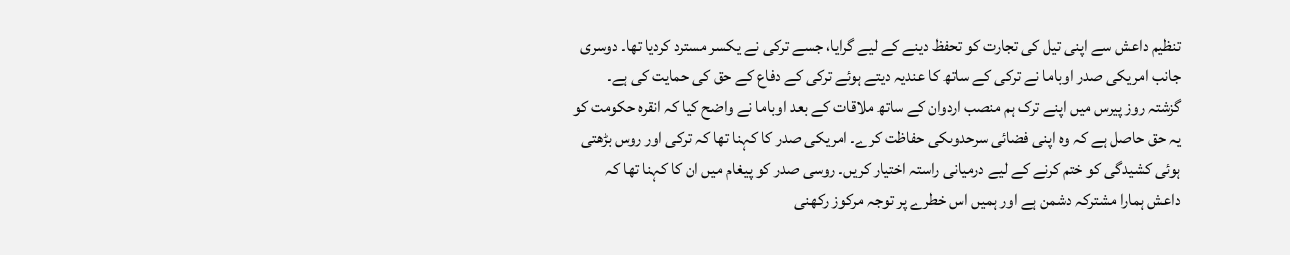تنظیم داعش سے اپنی تیل کی تجارت کو تحفظ دینے کے لیے گرایا، جسے ترکی نے یکسر مسترد کردیا تھا۔ دوسری جانب امریکی صدر اوباما نے ترکی کے ساتھ کا عندیہ دیتے ہوئے ترکی کے دفاع کے حق کی حمایت کی ہے۔
گزشتہ روز پیرس میں اپنے ترک ہم منصب اردوان کے ساتھ ملاقات کے بعد اوباما نے واضح کیا کہ انقرہ حکومت کو یہ حق حاصل ہے کہ وہ اپنی فضائی سرحدوںکی حفاظت کرے۔ امریکی صدر کا کہنا تھا کہ ترکی اور روس بڑھتی ہوئی کشیدگی کو ختم کرنے کے لیے درمیانی راستہ اختیار کریں۔ روسی صدر کو پیغام میں ان کا کہنا تھا کہ داعش ہمارا مشترکہ دشمن ہے اور ہمیں اس خطرے پر توجہ مرکوز رکھنی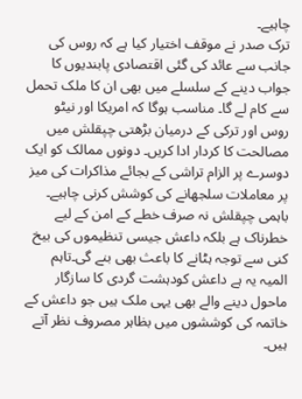چاہیے۔
ترک صدر نے موقف اختیار کیا ہے کہ روس کی جانب سے عائد کی گئی اقتصادی پابندیوں کا جواب دینے کے سلسلے میں بھی ان کا ملک تحمل سے کام لے گا۔ مناسب ہوگا کہ امریکا اور نیٹو روس اور ترکی کے درمیان بڑھتی چپقلش میں مصالحت کا کردار ادا کریں۔ دونوں ممالک کو ایک دوسرے پر الزام تراشی کے بجائے مذاکرات کی میز پر معاملات سلجھانے کی کوشش کرنی چاہیے۔ باہمی چپقلش نہ صرف خطے کے امن کے لیے خطرناک ہے بلکہ داعش جیسی تنظیموں کی بیخ کنی سے توجہ ہٹانے کا باعث بھی بنے گی۔تاہم المیہ یہ ہے داعش کودہشت گردی کا سازگار ماحول دینے والے بھی یہی ملک ہیں جو داعش کے خاتمہ کی کوششوں میں بظاہر مصروف نظر آتے ہیں۔